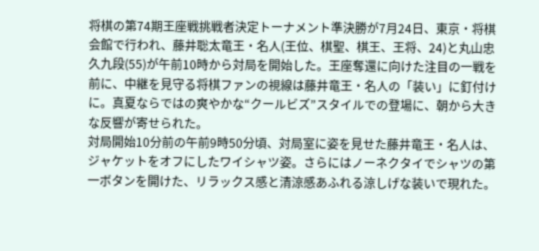将棋の第74期王座戦挑戦者決定トーナメント準決勝が7月24日、東京・将棋会館で行われ、藤井聡太竜王・名人(王位、棋聖、棋王、王将、24)と丸山忠久九段(55)が午前10時から対局を開始した。王座奪還に向けた注目の一戦を前に、中継を見守る将棋ファンの視線は藤井竜王・名人の「装い」に釘付けに。真夏ならではの爽やかな“クールビズ”スタイルでの登場に、朝から大きな反響が寄せられた。
対局開始10分前の午前9時50分頃、対局室に姿を見せた藤井竜王・名人は、ジャケットをオフにしたワイシャツ姿。さらにはノーネクタイでシャツの第一ボタンを開けた、リラックス感と清涼感あふれる涼しげな装いで現れた。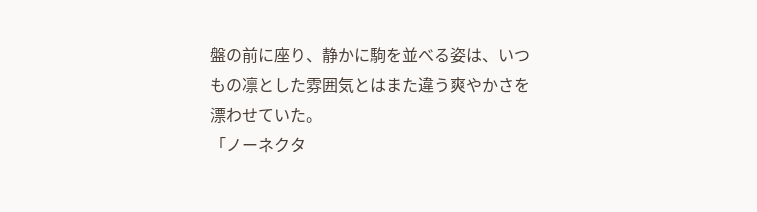盤の前に座り、静かに駒を並べる姿は、いつもの凛とした雰囲気とはまた違う爽やかさを漂わせていた。
「ノーネクタ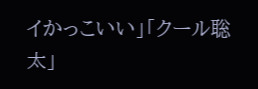イかっこいい」「クール聡太」